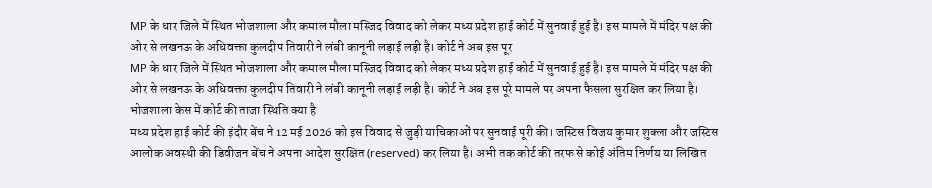MP के धार जिले में स्थित भोजशाला और कमाल मौला मस्जिद विवाद को लेकर मध्य प्रदेश हाई कोर्ट में सुनवाई हुई है। इस मामले में मंदिर पक्ष की ओर से लखनऊ के अधिवक्ता कुलदीप तिवारी ने लंबी कानूनी लड़ाई लड़ी है। कोर्ट ने अब इस पूर
MP के धार जिले में स्थित भोजशाला और कमाल मौला मस्जिद विवाद को लेकर मध्य प्रदेश हाई कोर्ट में सुनवाई हुई है। इस मामले में मंदिर पक्ष की ओर से लखनऊ के अधिवक्ता कुलदीप तिवारी ने लंबी कानूनी लड़ाई लड़ी है। कोर्ट ने अब इस पूरे मामले पर अपना फैसला सुरक्षित कर लिया है।
भोजशाला केस में कोर्ट की ताजा स्थिति क्या है
मध्य प्रदेश हाई कोर्ट की इंदौर बेंच ने 12 मई 2026 को इस विवाद से जुड़ी याचिकाओं पर सुनवाई पूरी की। जस्टिस विजय कुमार शुक्ला और जस्टिस आलोक अवस्थी की डिवीजन बेंच ने अपना आदेश सुरक्षित (reserved) कर लिया है। अभी तक कोर्ट की तरफ से कोई अंतिम निर्णय या लिखित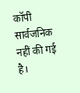कॉपी सार्वजनिक नहीं की गई है।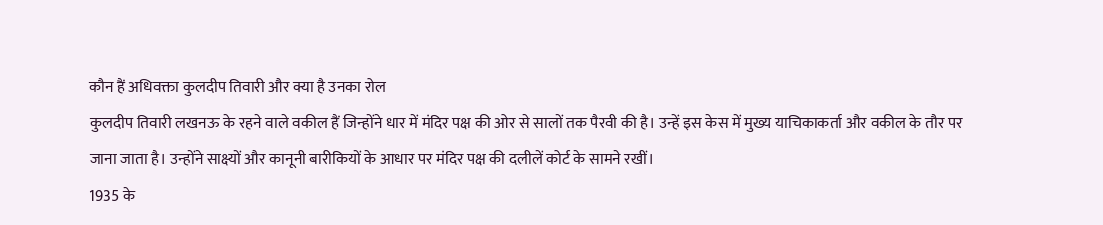कौन हैं अधिवक्ता कुलदीप तिवारी और क्या है उनका रोल
कुलदीप तिवारी लखनऊ के रहने वाले वकील हैं जिन्होंने धार में मंदिर पक्ष की ओर से सालों तक पैरवी की है। उन्हें इस केस में मुख्य याचिकाकर्ता और वकील के तौर पर जाना जाता है। उन्होंने साक्ष्यों और कानूनी बारीकियों के आधार पर मंदिर पक्ष की दलीलें कोर्ट के सामने रखीं।
1935 के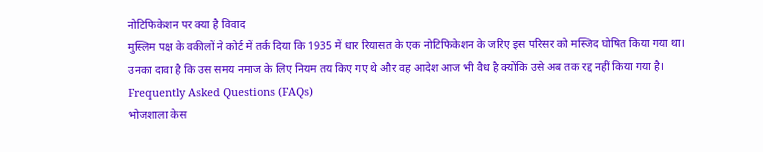नोटिफिकेशन पर क्या है विवाद
मुस्लिम पक्ष के वकीलों ने कोर्ट में तर्क दिया कि 1935 में धार रियासत के एक नोटिफिकेशन के जरिए इस परिसर को मस्जिद घोषित किया गया था। उनका दावा है कि उस समय नमाज के लिए नियम तय किए गए थे और वह आदेश आज भी वैध है क्योंकि उसे अब तक रद्द नहीं किया गया है।
Frequently Asked Questions (FAQs)
भोजशाला केस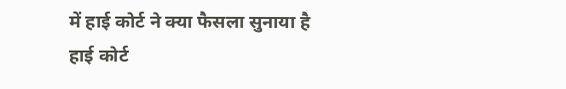में हाई कोर्ट ने क्या फैसला सुनाया है
हाई कोर्ट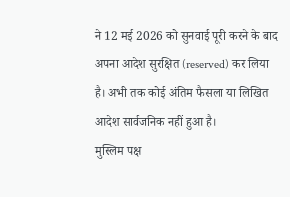ने 12 मई 2026 को सुनवाई पूरी करने के बाद अपना आदेश सुरक्षित (reserved) कर लिया है। अभी तक कोई अंतिम फैसला या लिखित आदेश सार्वजनिक नहीं हुआ है।
मुस्लिम पक्ष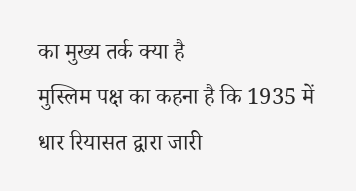का मुख्य तर्क क्या है
मुस्लिम पक्ष का कहना है कि 1935 में धार रियासत द्वारा जारी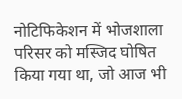नोटिफिकेशन में भोजशाला परिसर को मस्जिद घोषित किया गया था, जो आज भी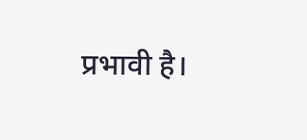प्रभावी है।